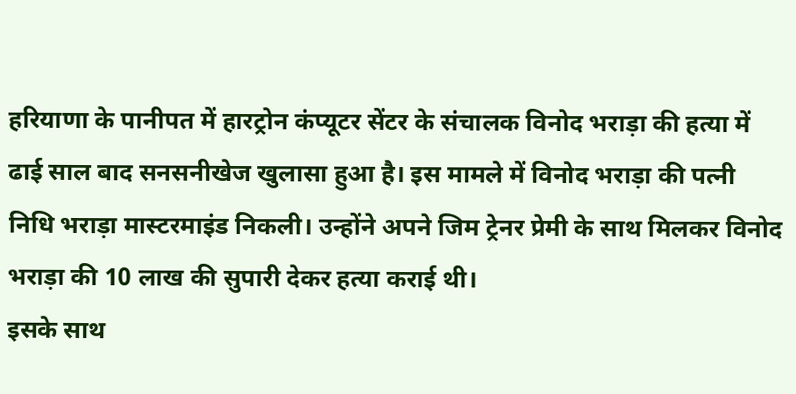हरियाणा के पानीपत में हारट्रोन कंप्यूटर सेंटर के संचालक विनोद भराड़ा की हत्या में ढाई साल बाद सनसनीखेज खुलासा हुआ है। इस मामले में विनोद भराड़ा की पत्नी निधि भराड़ा मास्टरमाइंड निकली। उन्होंने अपने जिम ट्रेनर प्रेमी के साथ मिलकर विनोद भराड़ा की 10 लाख की सुपारी देकर हत्या कराई थी।
इसके साथ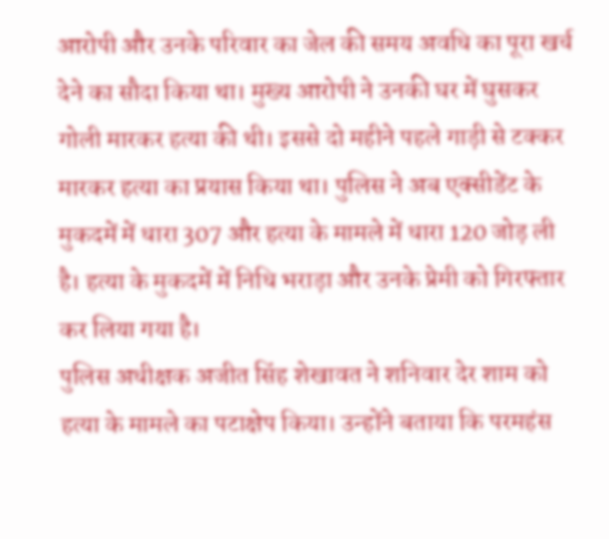आरोपी और उनके परिवार का जेल की समय अवधि का पूरा खर्च देने का सौदा किया था। मुख्य आरोपी ने उनकी घर में घुसकर गोली मारकर हत्या की थी। इससे दो महीने पहले गाड़ी से टक्कर मारकर हत्या का प्रयास किया था। पुलिस ने अब एक्सीडेंट के मुकदमें में धारा 307 और हत्या के मामले में धारा 120 जोड़ ली है। हत्या के मुकदमें में निधि भराड़ा और उनके प्रेमी को गिरफ्तार कर लिया गया है।
पुलिस अधीक्षक अजीत सिंह शेखावत ने शनिवार देर शाम को हत्या के मामले का पटाक्षेप किया। उन्होंने बताया कि परमहंस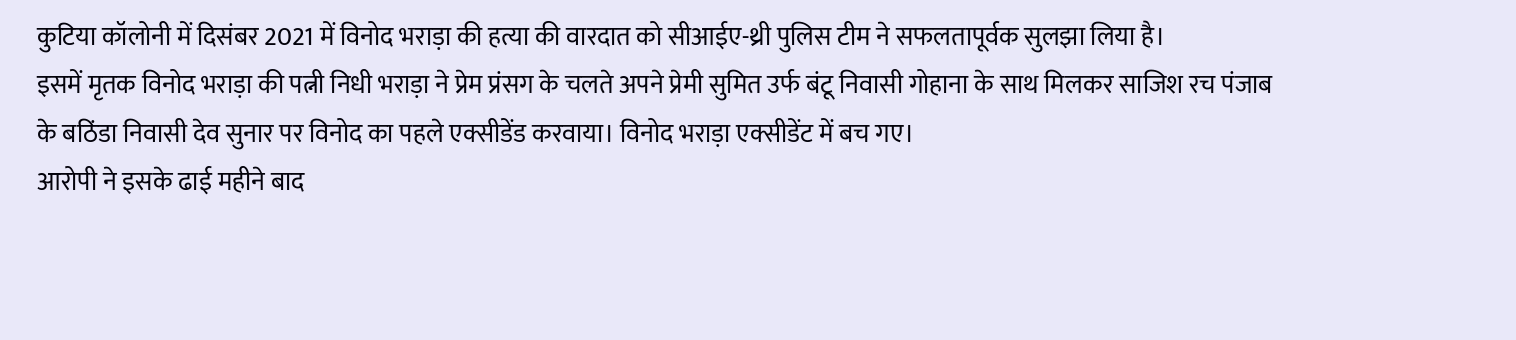कुटिया कॉलोनी में दिसंबर 2021 में विनोद भराड़ा की हत्या की वारदात को सीआईए-थ्री पुलिस टीम ने सफलतापूर्वक सुलझा लिया है।
इसमें मृतक विनोद भराड़ा की पत्नी निधी भराड़ा ने प्रेम प्रंसग के चलते अपने प्रेमी सुमित उर्फ बंटू निवासी गोहाना के साथ मिलकर साजिश रच पंजाब के बठिंडा निवासी देव सुनार पर विनोद का पहले एक्सीडेंड करवाया। विनोद भराड़ा एक्सीडेंट में बच गए।
आरोपी ने इसके ढाई महीने बाद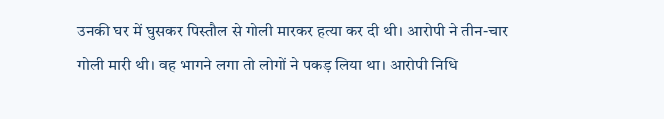उनकी घर में घुसकर पिस्तौल से गोली मारकर हत्या कर दी थी। आरोपी ने तीन-चार गोली मारी थी। वह भागने लगा तो लोगों ने पकड़ लिया था। आरोपी निधि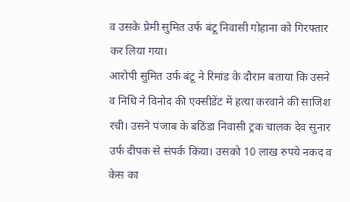व उसके प्रेमी सुमित उर्फ बंटू निवासी गोहाना को गिरफ्तार कर लिया गया।
आरोपी सुमित उर्फ बंटू ने रिमांड के दौरान बताया कि उसने व निधि ने विनोद की एक्सीडेंट में हत्या करवाने की साजिश रची। उसने पंजाब के बठिंडा निवासी ट्रक चालक देव सुनार उर्फ दीपक से संपर्क किया। उसको 10 लाख रुपये नकद व केस का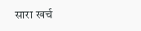सारा खर्च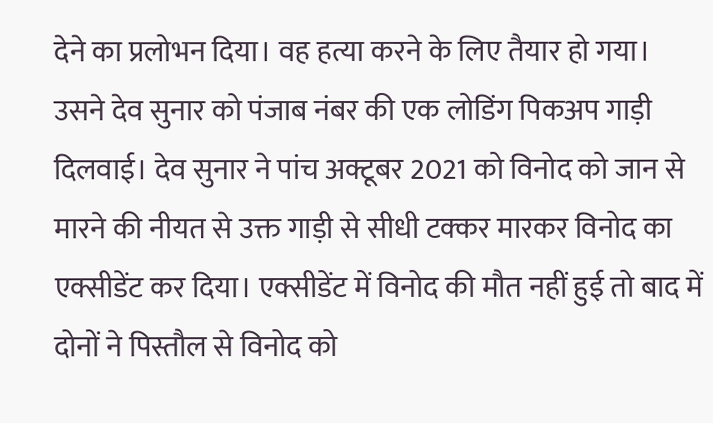देने का प्रलोभन दिया। वह हत्या करने के लिए तैयार हो गया।
उसने देव सुनार को पंजाब नंबर की एक लोडिंग पिकअप गाड़ी दिलवाई। देव सुनार ने पांच अक्टूबर 2021 को विनोद को जान से मारने की नीयत से उक्त गाड़ी से सीधी टक्कर मारकर विनोद का एक्सीडेंट कर दिया। एक्सीडेंट में विनोद की मौत नहीं हुई तो बाद में दोनों ने पिस्तौल से विनोद को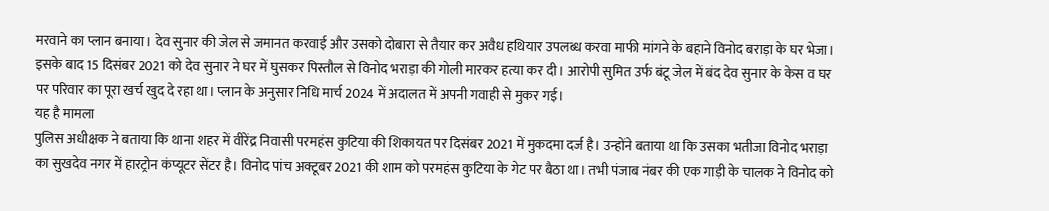मरवाने का प्लान बनाया। देव सुनार की जेल से जमानत करवाई और उसको दोबारा से तैयार कर अवैध हथियार उपलब्ध करवा माफी मांगने के बहाने विनोद बराड़ा के घर भेजा।
इसके बाद 15 दिसंबर 2021 को देव सुनार ने घर में घुसकर पिस्तौल से विनोद भराड़ा की गोली मारकर हत्या कर दी। आरोपी सुमित उर्फ बंटू जेल में बंद देव सुनार के केस व घर पर परिवार का पूरा खर्च खुद दे रहा था। प्लान के अनुसार निधि मार्च 2024 में अदालत में अपनी गवाही से मुकर गई।
यह है मामला
पुलिस अधीक्षक ने बताया कि थाना शहर में वीरेंद्र निवासी परमहंस कुटिया की शिकायत पर दिसंबर 2021 में मुकदमा दर्ज है। उन्होंने बताया था कि उसका भतीजा विनोद भराड़ा का सुखदेव नगर में हारट्रोन कंप्यूटर सेंटर है। विनोद पांच अक्टूबर 2021 की शाम को परमहंस कुटिया के गेट पर बैठा था। तभी पंजाब नंबर की एक गाड़ी के चालक ने विनोद को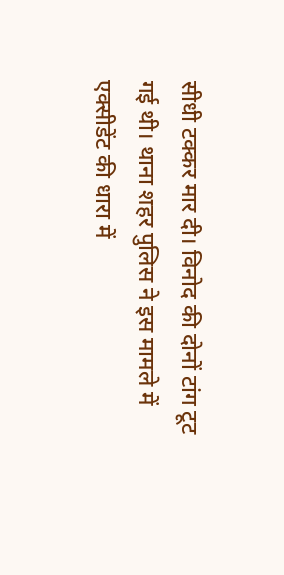सीधी टक्कर मार दी। विनोद की दोनों टांग टूट गई थी। थाना शहर पुलिस ने इस मामले में एक्सीडेंट की धारा में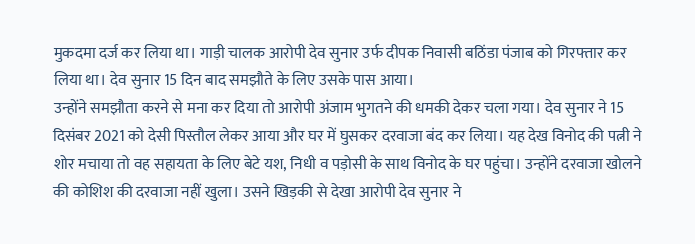मुकदमा दर्ज कर लिया था। गाड़ी चालक आरोपी देव सुनार उर्फ दीपक निवासी बठिंडा पंजाब को गिरफ्तार कर लिया था। देव सुनार 15 दिन बाद समझौते के लिए उसके पास आया।
उन्होंने समझौता करने से मना कर दिया तो आरोपी अंजाम भुगतने की धमकी देकर चला गया। देव सुनार ने 15 दिसंबर 2021 को देसी पिस्तौल लेकर आया और घर में घुसकर दरवाजा बंद कर लिया। यह देख विनोद की पत्नी ने शोर मचाया तो वह सहायता के लिए बेटे यश, निधी व पड़ोसी के साथ विनोद के घर पहुंचा। उन्होंने दरवाजा खोलने की कोशिश की दरवाजा नहीं खुला। उसने खिड़की से देखा आरोपी देव सुनार ने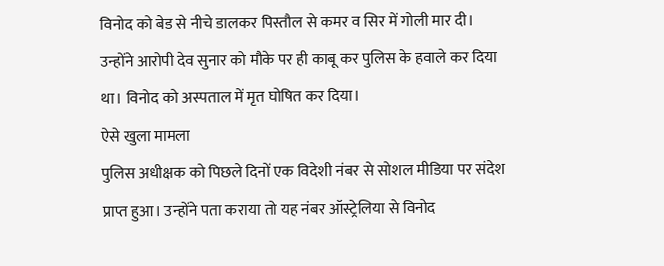विनोद को बेड से नीचे डालकर पिस्तौल से कमर व सिर में गोली मार दी। उन्होंने आरोपी देव सुनार को मौके पर ही काबू कर पुलिस के हवाले कर दिया था। विनोद को अस्पताल में मृत घोषित कर दिया।
ऐसे खुला मामला
पुलिस अधीक्षक को पिछले दिनों एक विदेशी नंबर से सोशल मीडिया पर संदेश प्राप्त हुआ। उन्होंने पता कराया तो यह नंबर ऑस्ट्रेलिया से विनोद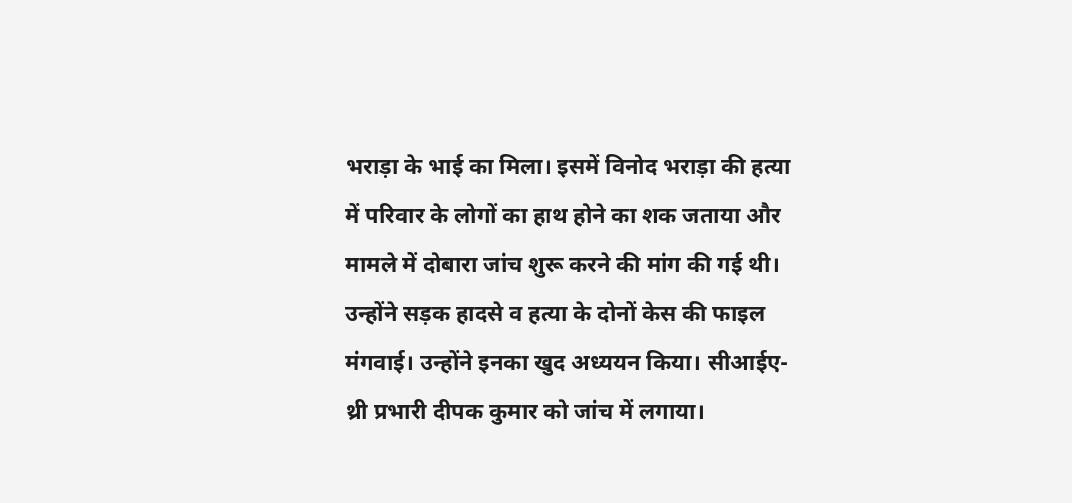भराड़ा के भाई का मिला। इसमें विनोद भराड़ा की हत्या में परिवार के लोगों का हाथ होने का शक जताया और मामले में दोबारा जांच शुरू करने की मांग की गई थी। उन्होंने सड़क हादसे व हत्या के दोनों केस की फाइल मंगवाई। उन्होंने इनका खुद अध्ययन किया। सीआईए-थ्री प्रभारी दीपक कुमार को जांच में लगाया।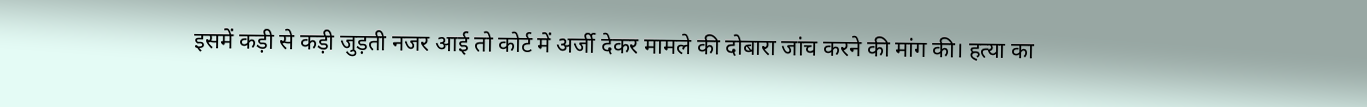इसमें कड़ी से कड़ी जुड़ती नजर आई तो कोर्ट में अर्जी देकर मामले की दोबारा जांच करने की मांग की। हत्या का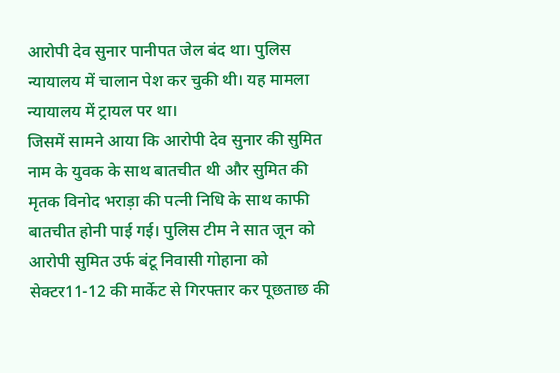आरोपी देव सुनार पानीपत जेल बंद था। पुलिस न्यायालय में चालान पेश कर चुकी थी। यह मामला न्यायालय में ट्रायल पर था।
जिसमें सामने आया कि आरोपी देव सुनार की सुमित नाम के युवक के साथ बातचीत थी और सुमित की मृतक विनोद भराड़ा की पत्नी निधि के साथ काफी बातचीत होनी पाई गई। पुलिस टीम ने सात जून को आरोपी सुमित उर्फ बंटू निवासी गोहाना को सेक्टर11-12 की मार्केट से गिरफ्तार कर पूछताछ की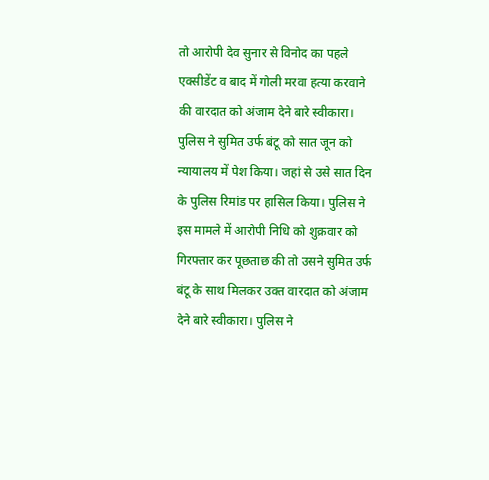तो आरोपी देव सुनार से विनोद का पहले एक्सीडेंट व बाद में गोली मरवा हत्या करवाने की वारदात को अंजाम देने बारे स्वीकारा। पुलिस ने सुमित उर्फ बंटू को सात जून को न्यायालय में पेश किया। जहां से उसे सात दिन के पुलिस रिमांड पर हासिल किया। पुलिस ने इस मामले में आरोपी निधि को शुक्रवार को गिरफ्तार कर पूछताछ की तो उसने सुमित उर्फ बंटू के साथ मिलकर उक्त वारदात को अंजाम देने बारे स्वीकारा। पुलिस ने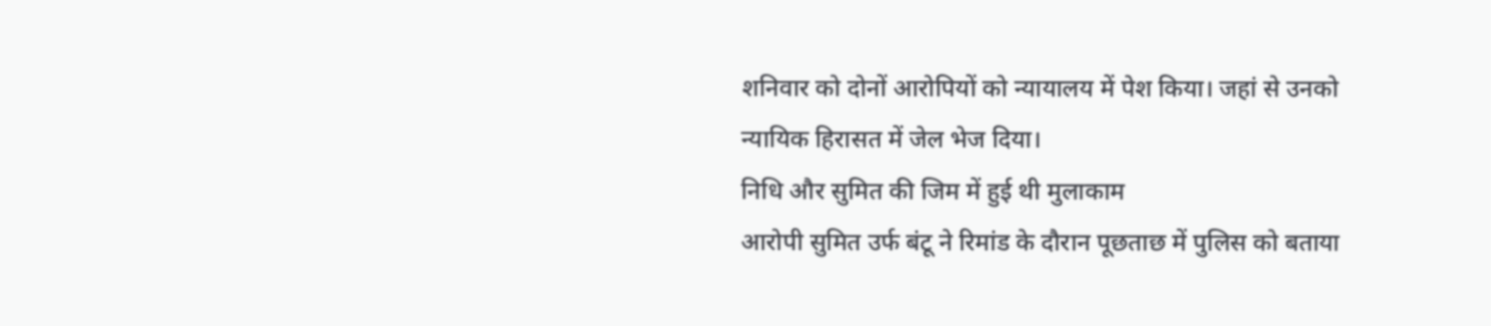शनिवार को दोनों आरोपियों को न्यायालय में पेश किया। जहां से उनको न्यायिक हिरासत में जेल भेज दिया।
निधि और सुमित की जिम में हुई थी मुलाकाम
आरोपी सुमित उर्फ बंटू ने रिमांड के दौरान पूछताछ में पुलिस को बताया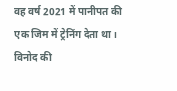वह वर्ष 2021 में पानीपत की एक जिम में ट्रेनिंग देता था। विनोद की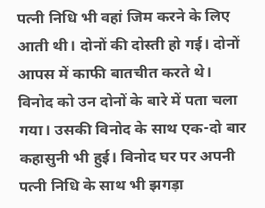पत्नी निधि भी वहां जिम करने के लिए आती थी। दोनों की दोस्ती हो गई। दोनों आपस में काफी बातचीत करते थे। विनोद को उन दोनों के बारे में पता चला गया। उसकी विनोद के साथ एक-दो बार कहासुनी भी हुई। विनोद घर पर अपनी पत्नी निधि के साथ भी झगड़ा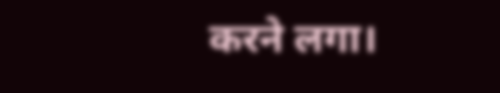करने लगा।